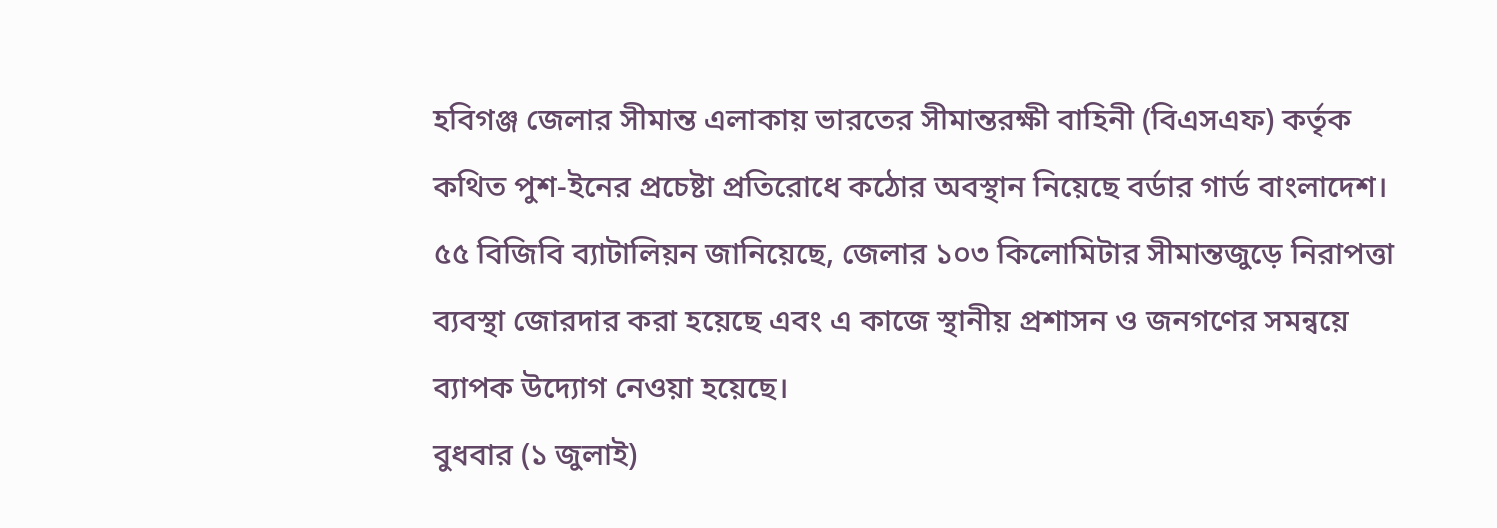হবিগঞ্জ জেলার সীমান্ত এলাকায় ভারতের সীমান্তরক্ষী বাহিনী (বিএসএফ) কর্তৃক কথিত পুশ-ইনের প্রচেষ্টা প্রতিরোধে কঠোর অবস্থান নিয়েছে বর্ডার গার্ড বাংলাদেশ। ৫৫ বিজিবি ব্যাটালিয়ন জানিয়েছে, জেলার ১০৩ কিলোমিটার সীমান্তজুড়ে নিরাপত্তা ব্যবস্থা জোরদার করা হয়েছে এবং এ কাজে স্থানীয় প্রশাসন ও জনগণের সমন্বয়ে ব্যাপক উদ্যোগ নেওয়া হয়েছে।
বুধবার (১ জুলাই)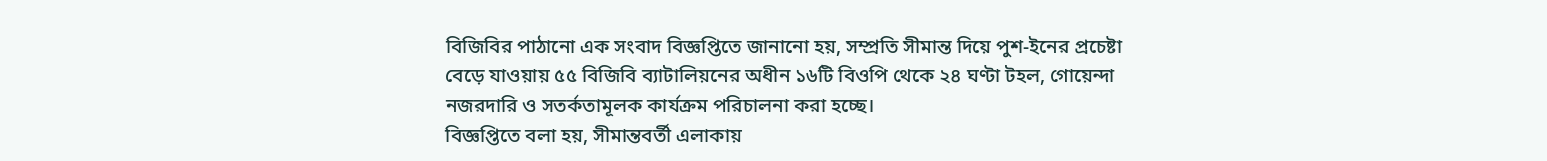বিজিবির পাঠানো এক সংবাদ বিজ্ঞপ্তিতে জানানো হয়, সম্প্রতি সীমান্ত দিয়ে পুশ-ইনের প্রচেষ্টা বেড়ে যাওয়ায় ৫৫ বিজিবি ব্যাটালিয়নের অধীন ১৬টি বিওপি থেকে ২৪ ঘণ্টা টহল, গোয়েন্দা নজরদারি ও সতর্কতামূলক কার্যক্রম পরিচালনা করা হচ্ছে।
বিজ্ঞপ্তিতে বলা হয়, সীমান্তবর্তী এলাকায়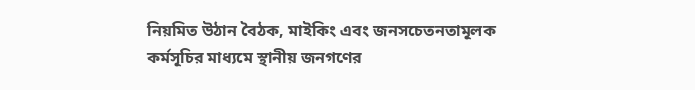নিয়মিত উঠান বৈঠক, মাইকিং এবং জনসচেতনতামূলক কর্মসূচির মাধ্যমে স্থানীয় জনগণের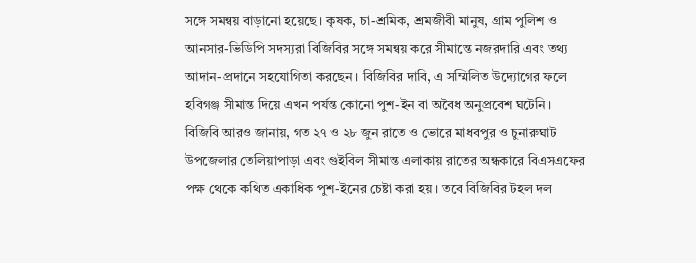সঙ্গে সমন্বয় বাড়ানো হয়েছে। কৃষক, চা-শ্রমিক, শ্রমজীবী মানুষ, গ্রাম পুলিশ ও আনসার-ভিডিপি সদস্যরা বিজিবির সঙ্গে সমন্বয় করে সীমান্তে নজরদারি এবং তথ্য আদান-প্রদানে সহযোগিতা করছেন। বিজিবির দাবি, এ সম্মিলিত উদ্যোগের ফলে হবিগঞ্জ সীমান্ত দিয়ে এখন পর্যন্ত কোনো পুশ-ইন বা অবৈধ অনুপ্রবেশ ঘটেনি।
বিজিবি আরও জানায়, গত ২৭ ও ২৮ জুন রাতে ও ভোরে মাধবপুর ও চুনারুঘাট উপজেলার তেলিয়াপাড়া এবং গুইবিল সীমান্ত এলাকায় রাতের অন্ধকারে বিএসএফের পক্ষ থেকে কথিত একাধিক পুশ-ইনের চেষ্টা করা হয়। তবে বিজিবির টহল দল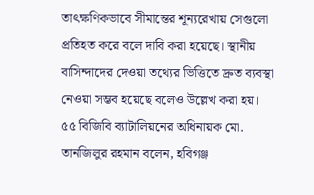তাৎক্ষণিকভাবে সীমান্তের শূন্যরেখায় সেগুলো প্রতিহত করে বলে দাবি করা হয়েছে। স্থানীয় বাসিন্দাদের দেওয়া তথ্যের ভিত্তিতে দ্রুত ব্যবস্থা নেওয়া সম্ভব হয়েছে বলেও উল্লেখ করা হয়।
৫৫ বিজিবি ব্যাটালিয়নের অধিনায়ক মো. তানজিলুর রহমান বলেন, হবিগঞ্জ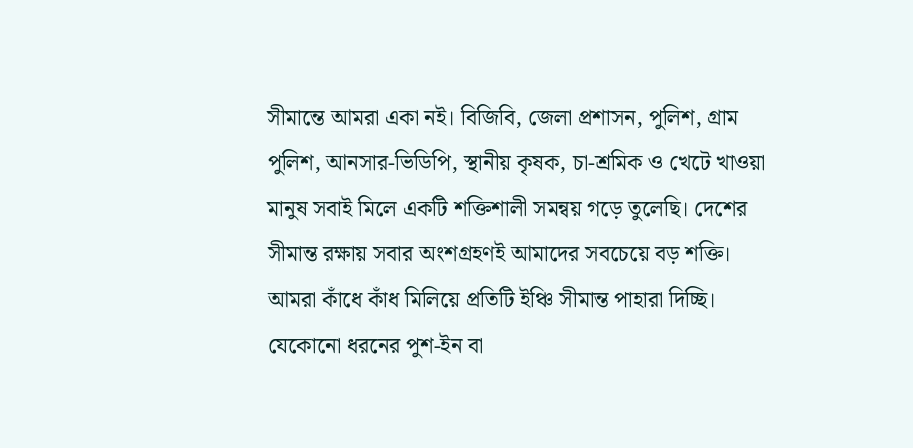সীমান্তে আমরা একা নই। বিজিবি, জেলা প্রশাসন, পুলিশ, গ্রাম পুলিশ, আনসার-ভিডিপি, স্থানীয় কৃষক, চা-শ্রমিক ও খেটে খাওয়া মানুষ সবাই মিলে একটি শক্তিশালী সমন্বয় গড়ে তুলেছি। দেশের সীমান্ত রক্ষায় সবার অংশগ্রহণই আমাদের সবচেয়ে বড় শক্তি। আমরা কাঁধে কাঁধ মিলিয়ে প্রতিটি ইঞ্চি সীমান্ত পাহারা দিচ্ছি। যেকোনো ধরনের পুশ-ইন বা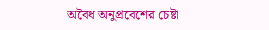অবৈধ অনুপ্রবেশের চেষ্টা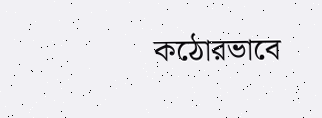কঠোরভাবে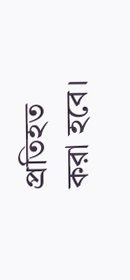প্রতিহত করা হবে।